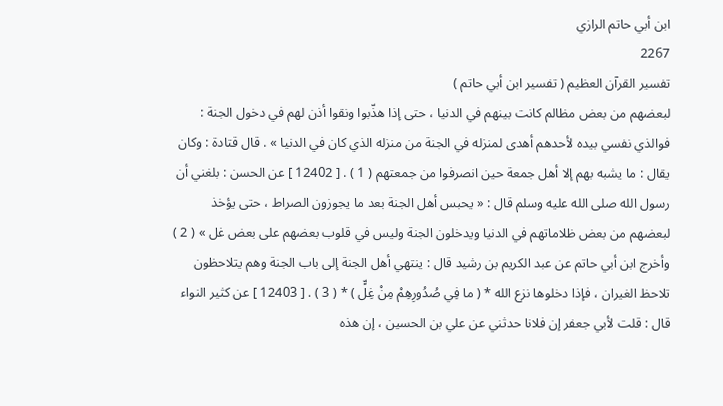ابن أبي حاتم الرازي
2267
تفسير القرآن العظيم ( تفسير ابن أبي حاتم )
لبعضهم من بعض مظالم كانت بينهم في الدنيا ، حتى إذا هذّبوا ونقوا أذن لهم في دخول الجنة : فوالذي نفسي بيده لأحدهم أهدى لمنزله في الجنة من منزله الذي كان في الدنيا » . قال قتادة : وكان يقال : ما يشبه بهم إلا أهل جمعة حين انصرفوا من جمعتهم ( 1 ) . [ 12402 ] عن الحسن : بلغني أن رسول الله صلى الله عليه وسلم قال : « يحبس أهل الجنة بعد ما يجوزون الصراط ، حتى يؤخذ لبعضهم من بعض ظلاماتهم في الدنيا ويدخلون الجنة وليس في قلوب بعضهم على بعض غل » ( 2 ) وأخرج ابن أبي حاتم عن عبد الكريم بن رشيد قال : ينتهي أهل الجنة إلى باب الجنة وهم يتلاحظون تلاحظ الغيران ، فإذا دخلوها نزع الله * ( ما فِي صُدُورِهِمْ مِنْ غِلٍّ ) * ( 3 ) . [ 12403 ] عن كثير النواء قال : قلت لأبي جعفر إن فلانا حدثني عن علي بن الحسين ، إن هذه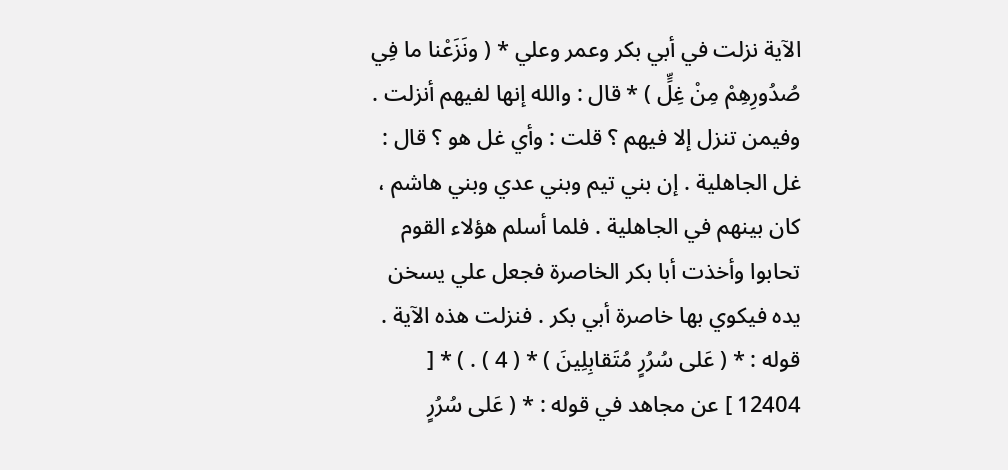الآية نزلت في أبي بكر وعمر وعلي * ( ونَزَعْنا ما فِي صُدُورِهِمْ مِنْ غِلٍّ ) * قال : والله إنها لفيهم أنزلت . وفيمن تنزل إلا فيهم ؟ قلت : وأي غل هو ؟ قال : غل الجاهلية . إن بني تيم وبني عدي وبني هاشم ، كان بينهم في الجاهلية . فلما أسلم هؤلاء القوم تحابوا وأخذت أبا بكر الخاصرة فجعل علي يسخن يده فيكوي بها خاصرة أبي بكر . فنزلت هذه الآية . قوله : * ( عَلى سُرُرٍ مُتَقابِلِينَ ) * ( 4 ) . ) * [ 12404 ] عن مجاهد في قوله : * ( عَلى سُرُرٍ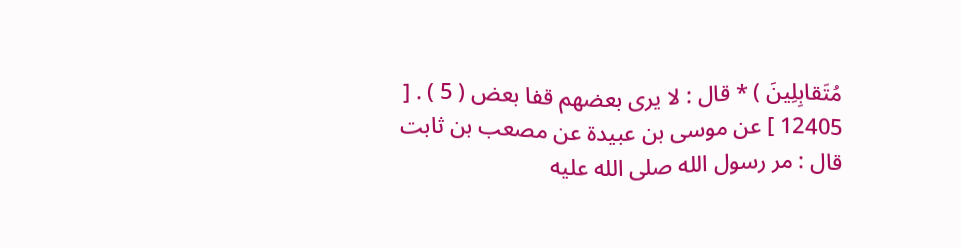مُتَقابِلِينَ ) * قال : لا يرى بعضهم قفا بعض ( 5 ) . [ 12405 ] عن موسى بن عبيدة عن مصعب بن ثابت قال : مر رسول الله صلى الله عليه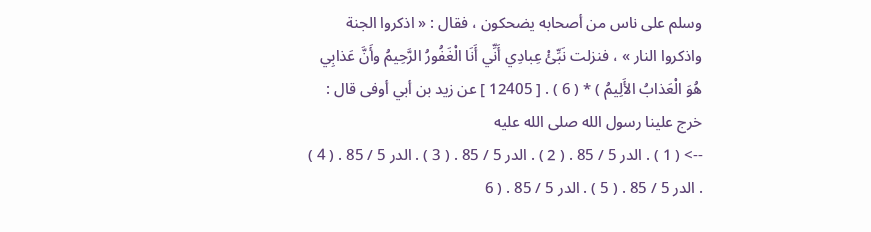وسلم على ناس من أصحابه يضحكون ، فقال : « اذكروا الجنة واذكروا النار » ، فنزلت نَبِّئْ عِبادِي أَنِّي أَنَا الْغَفُورُ الرَّحِيمُ وأَنَّ عَذابِي هُوَ الْعَذابُ الأَلِيمُ ) * ( 6 ) . [ 12405 ] عن زيد بن أبي أوفى قال : خرج علينا رسول الله صلى الله عليه
--> ( 1 ) . الدر 5 / 85 . ( 2 ) . الدر 5 / 85 . ( 3 ) . الدر 5 / 85 . ( 4 ) . الدر 5 / 85 . ( 5 ) . الدر 5 / 85 . ( 6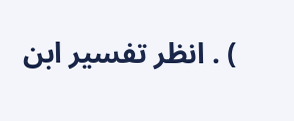) . انظر تفسير ابن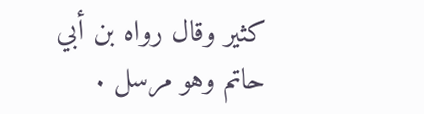كثير وقال رواه بن أبي حاتم وهو مرسل .